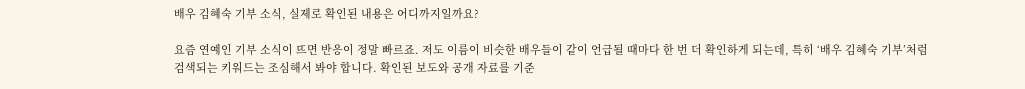배우 김혜숙 기부 소식, 실제로 확인된 내용은 어디까지일까요?

요즘 연예인 기부 소식이 뜨면 반응이 정말 빠르죠. 저도 이름이 비슷한 배우들이 같이 언급될 때마다 한 번 더 확인하게 되는데, 특히 ‘배우 김혜숙 기부’처럼 검색되는 키워드는 조심해서 봐야 합니다. 확인된 보도와 공개 자료를 기준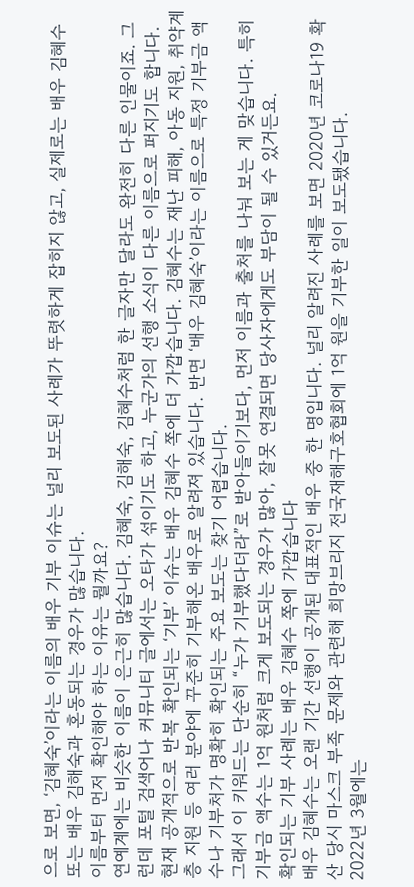으로 보면, ‘김혜숙’이라는 이름의 배우 기부 이슈는 널리 보도된 사례가 뚜렷하게 잡히지 않고, 실제로는 배우 김혜수 또는 배우 김해숙과 혼동되는 경우가 많습니다.
이름부터 먼저 확인해야 하는 이유는 뭘까요?
연예계에는 비슷한 이름이 은근히 많습니다. 김혜숙, 김해숙, 김혜수처럼 한 글자만 달라도 완전히 다른 인물이죠. 그런데 포털 검색어나 커뮤니티 글에서는 오타가 섞이기도 하고, 누군가의 선행 소식이 다른 이름으로 퍼지기도 합니다.
현재 공개적으로 반복 확인되는 ‘기부’ 이슈는 배우 김혜수 쪽에 더 가깝습니다. 김혜수는 재난 피해, 아동 지원, 취약계층 지원 등 여러 분야에 꾸준히 기부해온 배우로 알려져 있습니다. 반면 ‘배우 김혜숙’이라는 이름으로 특정 기부금 액수나 기부처가 명확히 확인되는 주요 보도는 찾기 어렵습니다.
그래서 이 키워드는 단순히 “누가 기부했다더라”로 받아들이기보다, 먼저 이름과 출처를 나눠 보는 게 맞습니다. 특히 기부금 액수는 1억 원처럼 크게 보도되는 경우가 많아, 잘못 연결되면 당사자에게도 부담이 될 수 있거든요.
확인되는 기부 사례는 배우 김혜수 쪽에 가깝습니다
배우 김혜수는 오랜 기간 선행이 공개된 대표적인 배우 중 한 명입니다. 널리 알려진 사례를 보면 2020년 코로나19 확산 당시 마스크 부족 문제와 관련해 희망브리지 전국재해구호협회에 1억 원을 기부한 일이 보도됐습니다.
2022년 3월에는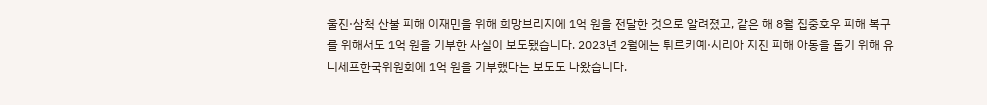울진·삼척 산불 피해 이재민을 위해 희망브리지에 1억 원을 전달한 것으로 알려졌고, 같은 해 8월 집중호우 피해 복구를 위해서도 1억 원을 기부한 사실이 보도됐습니다. 2023년 2월에는 튀르키예·시리아 지진 피해 아동을 돕기 위해 유니세프한국위원회에 1억 원을 기부했다는 보도도 나왔습니다.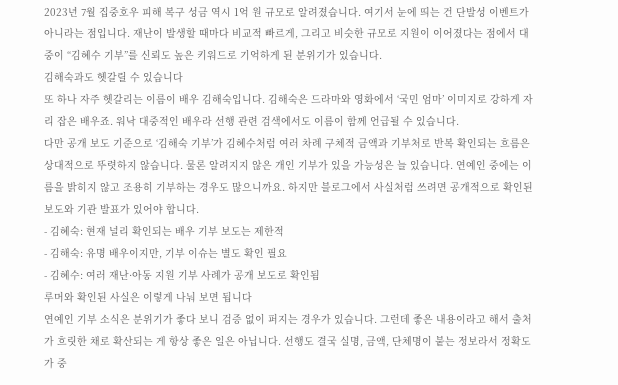2023년 7월 집중호우 피해 복구 성금 역시 1억 원 규모로 알려졌습니다. 여기서 눈에 띄는 건 단발성 이벤트가 아니라는 점입니다. 재난이 발생할 때마다 비교적 빠르게, 그리고 비슷한 규모로 지원이 이어졌다는 점에서 대중이 “김혜수 기부”를 신뢰도 높은 키워드로 기억하게 된 분위기가 있습니다.
김해숙과도 헷갈릴 수 있습니다
또 하나 자주 헷갈리는 이름이 배우 김해숙입니다. 김해숙은 드라마와 영화에서 ‘국민 엄마’ 이미지로 강하게 자리 잡은 배우죠. 워낙 대중적인 배우라 선행 관련 검색에서도 이름이 함께 언급될 수 있습니다.
다만 공개 보도 기준으로 ‘김해숙 기부’가 김혜수처럼 여러 차례 구체적 금액과 기부처로 반복 확인되는 흐름은 상대적으로 뚜렷하지 않습니다. 물론 알려지지 않은 개인 기부가 있을 가능성은 늘 있습니다. 연예인 중에는 이름을 밝히지 않고 조용히 기부하는 경우도 많으니까요. 하지만 블로그에서 사실처럼 쓰려면 공개적으로 확인된 보도와 기관 발표가 있어야 합니다.
- 김혜숙: 현재 널리 확인되는 배우 기부 보도는 제한적
- 김해숙: 유명 배우이지만, 기부 이슈는 별도 확인 필요
- 김혜수: 여러 재난·아동 지원 기부 사례가 공개 보도로 확인됨
루머와 확인된 사실은 이렇게 나눠 보면 됩니다
연예인 기부 소식은 분위기가 좋다 보니 검증 없이 퍼지는 경우가 있습니다. 그런데 좋은 내용이라고 해서 출처가 흐릿한 채로 확산되는 게 항상 좋은 일은 아닙니다. 선행도 결국 실명, 금액, 단체명이 붙는 정보라서 정확도가 중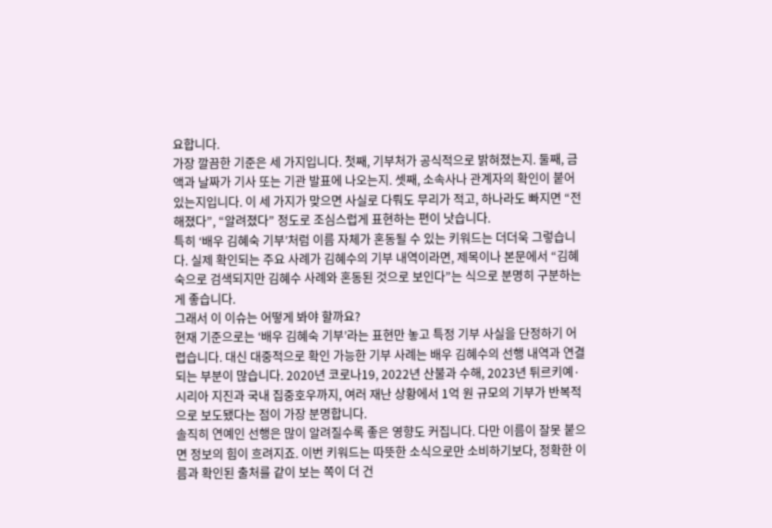요합니다.
가장 깔끔한 기준은 세 가지입니다. 첫째, 기부처가 공식적으로 밝혀졌는지. 둘째, 금액과 날짜가 기사 또는 기관 발표에 나오는지. 셋째, 소속사나 관계자의 확인이 붙어 있는지입니다. 이 세 가지가 맞으면 사실로 다뤄도 무리가 적고, 하나라도 빠지면 “전해졌다”, “알려졌다” 정도로 조심스럽게 표현하는 편이 낫습니다.
특히 ‘배우 김혜숙 기부’처럼 이름 자체가 혼동될 수 있는 키워드는 더더욱 그렇습니다. 실제 확인되는 주요 사례가 김혜수의 기부 내역이라면, 제목이나 본문에서 “김혜숙으로 검색되지만 김혜수 사례와 혼동된 것으로 보인다”는 식으로 분명히 구분하는 게 좋습니다.
그래서 이 이슈는 어떻게 봐야 할까요?
현재 기준으로는 ‘배우 김혜숙 기부’라는 표현만 놓고 특정 기부 사실을 단정하기 어렵습니다. 대신 대중적으로 확인 가능한 기부 사례는 배우 김혜수의 선행 내역과 연결되는 부분이 많습니다. 2020년 코로나19, 2022년 산불과 수해, 2023년 튀르키예·시리아 지진과 국내 집중호우까지, 여러 재난 상황에서 1억 원 규모의 기부가 반복적으로 보도됐다는 점이 가장 분명합니다.
솔직히 연예인 선행은 많이 알려질수록 좋은 영향도 커집니다. 다만 이름이 잘못 붙으면 정보의 힘이 흐려지죠. 이번 키워드는 따뜻한 소식으로만 소비하기보다, 정확한 이름과 확인된 출처를 같이 보는 쪽이 더 건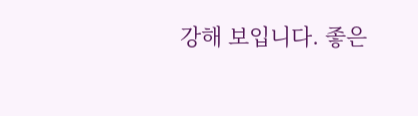강해 보입니다. 좋은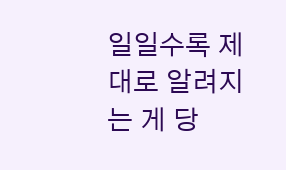일일수록 제대로 알려지는 게 당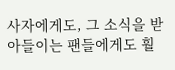사자에게도, 그 소식을 받아들이는 팬들에게도 훨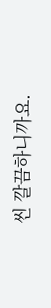씬 깔끔하니까요.